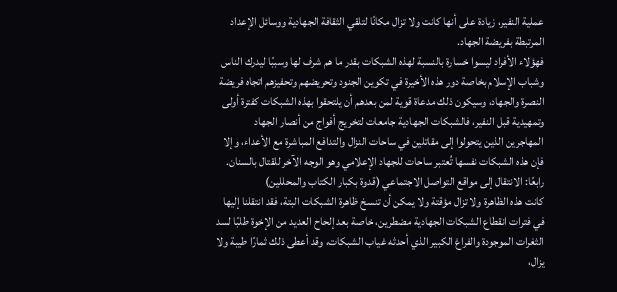عملية النفير، زيادة على أنها كانت ولا تزال مكانًا لتلقي الثقافة الجهادية ووسائل الإعداد المرتبطة بفريضة الجهاد.
فهؤلاء الأفراد ليسوا خسارة بالنسبة لهذه الشبكات بقدر ما هم شرف لها وسببًا ليدرك الناس وشباب الإسلام بخاصة دور هذه الأخيرة في تكوين الجنود وتحريضهم وتحفيزهم اتجاه فريضة النصرة والجهاد، وسيكون ذلك مدعاة قوية لمن بعدهم أن يلتحقوا بهذه الشبكات كفترة أولى وتمهيدية قبل النفير، فالشبكات الجهادية جامعات لتخريج أفواج من أنصار الجهاد المهاجرين الذين يتحولوا إلى مقاتلين في ساحات النزال والتدافع المباشرة مع الأعداء، وإلا فإن هذه الشبكات نفسها تُعتبر ساحات للجهاد الإعلامي وهو الوجه الآخر للقتال بالسنان.
رابعًا: الانتقال إلى مواقع التواصل الاجتماعي (قدوة بكبار الكتاب والمحللين)
كانت هذه الظاهرة ولا تزال مؤقتة ولا يمكن أن تنسخ ظاهرة الشبكات البتة، فقد انتقلنا إليها في فترات انقطاع الشبكات الجهادية مضطرين، خاصة بعد إلحاح العديد من الإخوة طلبًا لسد الثغرات الموجودة والفراغ الكبير الذي أحدثه غياب الشبكات، وقد أعطى ذلك ثمارًا طيبة ولا يزال،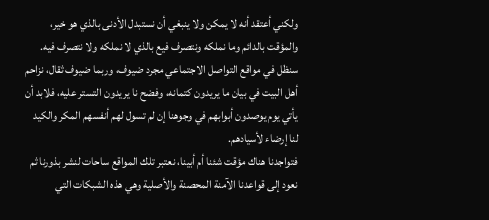ولكني أعتقد أنه لا يمكن ولا ينبغي أن نستبدل الأدنى بالذي هو خير، والمؤقت بالدائم وما نملكه ونتصرف فيع بالذي لا نملكه ولا نتصرف فيه.
سنظل في مواقع التواصل الاجتماعي مجرد ضيوف، وربما ضيوف ثقال، نزاحم أهل البيت في بيان ما يريدون كتمانه، وفضح نا يريدون التستر عليه، فلابد أن يأتي يوم يوصدون أبوابهم في وجوهنا إن لم تسول لهم أنفسهم المكر والكيد لنا إرضاء لأسيادهم.
فتواجدنا هناك مؤقت شئنا أم أبينا، نعتبر تلك المواقع ساحات لنشر بذورنا ثم نعود إلى قواعدنا الآمنة المحصنة والأصلية وهي هذه الشبكات التي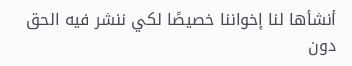أنشأها لنا إخواننا خصيصًا لكي ننشر فيه الحق دون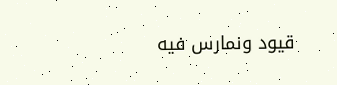قيود ونمارس فيه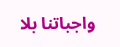واجباتنا بلا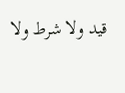قيد ولا شرط ولا